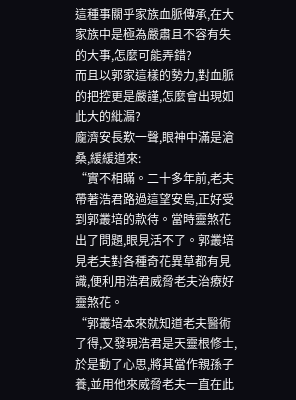這種事關乎家族血脈傳承,在大家族中是極為嚴肅且不容有失的大事,怎麼可能弄錯?
而且以郭家這樣的勢力,對血脈的把控更是嚴謹,怎麼會出現如此大的紕漏?
龐濟安長歎一聲,眼神中滿是滄桑,緩緩道來:
“實不相瞞。二十多年前,老夫帶著浩君路過這望安島,正好受到郭叢培的款待。當時靈煞花出了問題,眼見活不了。郭叢培見老夫對各種奇花異草都有見識,便利用浩君威脅老夫治療好靈煞花。
“郭叢培本來就知道老夫醫術了得,又發現浩君是天靈根修士,於是動了心思,將其當作親孫子養,並用他來威脅老夫一直在此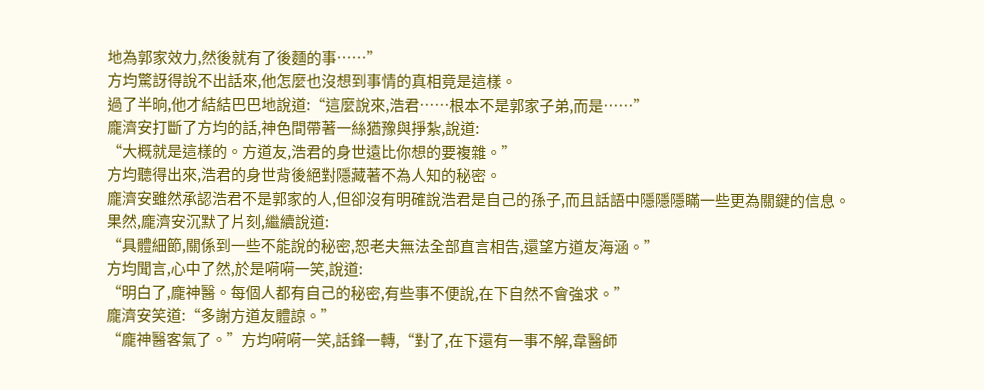地為郭家效力,然後就有了後麵的事……”
方均驚訝得說不出話來,他怎麼也沒想到事情的真相竟是這樣。
過了半晌,他才結結巴巴地說道:“這麼說來,浩君……根本不是郭家子弟,而是……”
龐濟安打斷了方均的話,神色間帶著一絲猶豫與掙紮,說道:
“大概就是這樣的。方道友,浩君的身世遠比你想的要複雜。”
方均聽得出來,浩君的身世背後絕對隱藏著不為人知的秘密。
龐濟安雖然承認浩君不是郭家的人,但卻沒有明確說浩君是自己的孫子,而且話語中隱隱隱瞞一些更為關鍵的信息。
果然,龐濟安沉默了片刻,繼續說道:
“具體細節,關係到一些不能說的秘密,恕老夫無法全部直言相告,還望方道友海涵。”
方均聞言,心中了然,於是嗬嗬一笑,說道:
“明白了,龐神醫。每個人都有自己的秘密,有些事不便說,在下自然不會強求。”
龐濟安笑道:“多謝方道友體諒。”
“龐神醫客氣了。”方均嗬嗬一笑,話鋒一轉,“對了,在下還有一事不解,韋醫師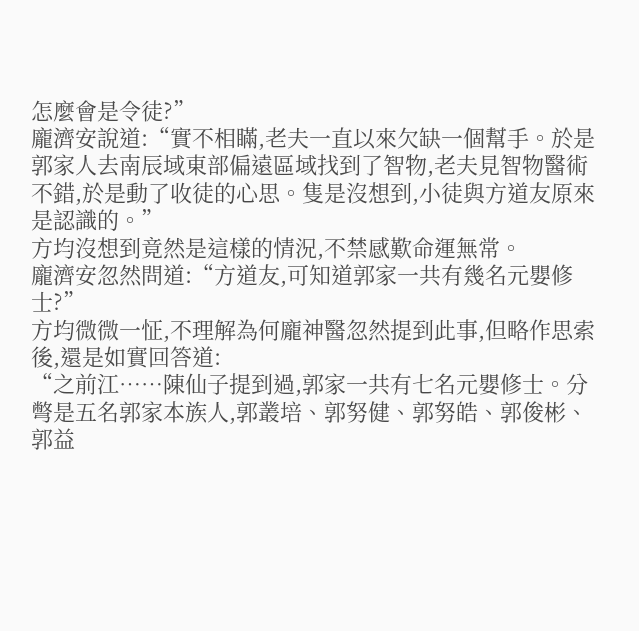怎麼會是令徒?”
龐濟安說道:“實不相瞞,老夫一直以來欠缺一個幫手。於是郭家人去南辰域東部偏遠區域找到了智物,老夫見智物醫術不錯,於是動了收徒的心思。隻是沒想到,小徒與方道友原來是認識的。”
方均沒想到竟然是這樣的情況,不禁感歎命運無常。
龐濟安忽然問道:“方道友,可知道郭家一共有幾名元嬰修士?”
方均微微一怔,不理解為何龐神醫忽然提到此事,但略作思索後,還是如實回答道:
“之前江……陳仙子提到過,郭家一共有七名元嬰修士。分彆是五名郭家本族人,郭叢培、郭努健、郭努皓、郭俊彬、郭益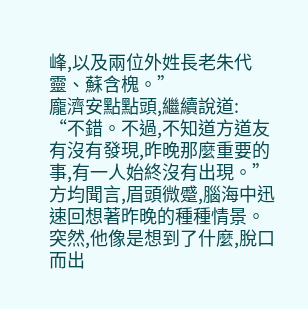峰,以及兩位外姓長老朱代靈、蘇含槐。”
龐濟安點點頭,繼續說道:
“不錯。不過,不知道方道友有沒有發現,昨晚那麼重要的事,有一人始終沒有出現。”
方均聞言,眉頭微蹙,腦海中迅速回想著昨晚的種種情景。
突然,他像是想到了什麼,脫口而出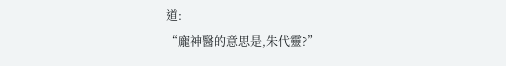道:
“龐神醫的意思是,朱代靈?”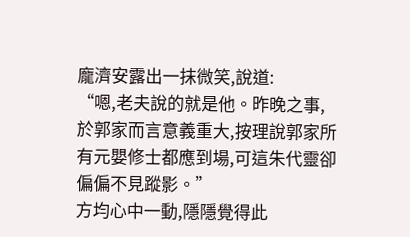龐濟安露出一抹微笑,說道:
“嗯,老夫說的就是他。昨晚之事,於郭家而言意義重大,按理說郭家所有元嬰修士都應到場,可這朱代靈卻偏偏不見蹤影。”
方均心中一動,隱隱覺得此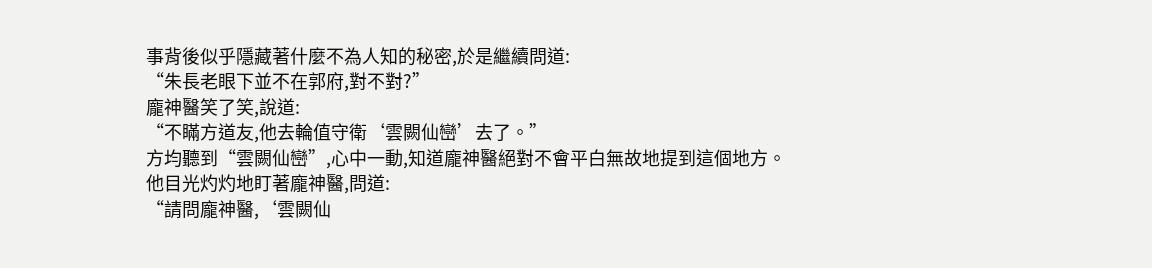事背後似乎隱藏著什麼不為人知的秘密,於是繼續問道:
“朱長老眼下並不在郭府,對不對?”
龐神醫笑了笑,說道:
“不瞞方道友,他去輪值守衛‘雲闕仙巒’去了。”
方均聽到“雲闕仙巒”,心中一動,知道龐神醫絕對不會平白無故地提到這個地方。
他目光灼灼地盯著龐神醫,問道:
“請問龐神醫,‘雲闕仙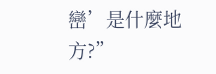巒’是什麼地方?”